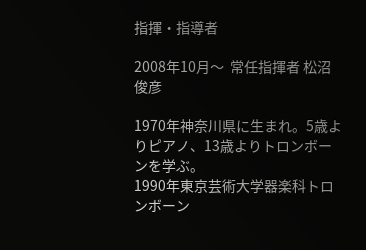指揮・指導者

2008年10月〜  常任指揮者 松沼俊彦

1970年神奈川県に生まれ。5歳よりピアノ、13歳よりトロンボーンを学ぶ。
1990年東京芸術大学器楽科トロンボーン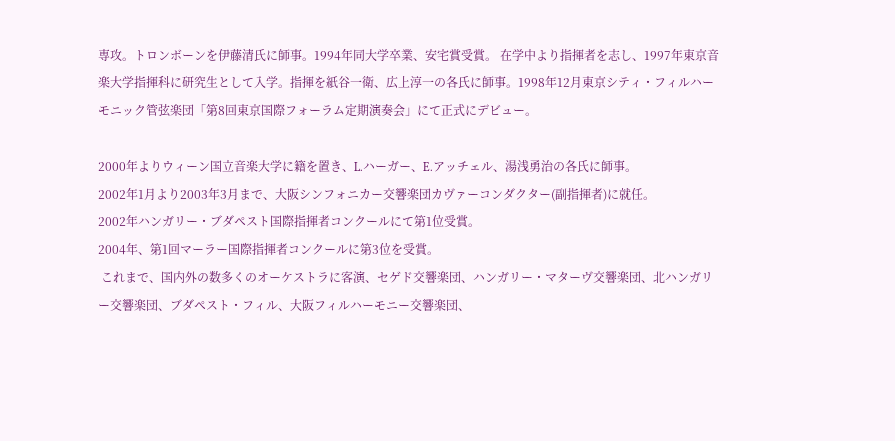専攻。トロンボーンを伊藤清氏に師事。1994年同大学卒業、安宅賞受賞。 在学中より指揮者を志し、1997年東京音楽大学指揮科に研究生として入学。指揮を紙谷一衛、広上淳一の各氏に師事。1998年12月東京シティ・フィルハーモニック管弦楽団「第8回東京国際フォーラム定期演奏会」にて正式にデビュー。

2000年よりウィーン国立音楽大学に籍を置き、L.ハーガー、E.アッチェル、湯浅勇治の各氏に師事。
2002年1月より2003年3月まで、大阪シンフォニカー交響楽団カヴァーコンダクター(副指揮者)に就任。
2002年ハンガリー・ブダペスト国際指揮者コンクールにて第1位受賞。
2004年、第1回マーラー国際指揮者コンクールに第3位を受賞。
 これまで、国内外の数多くのオーケストラに客演、セゲド交響楽団、ハンガリー・マターヴ交響楽団、北ハンガリー交響楽団、ブダペスト・フィル、大阪フィルハーモニー交響楽団、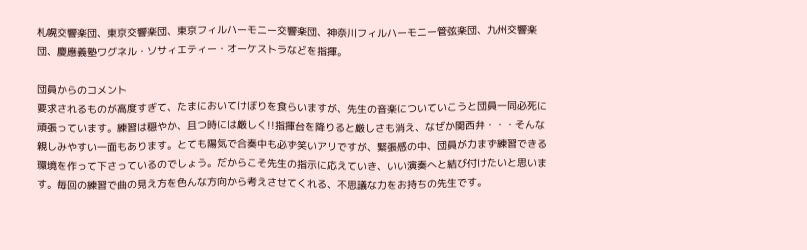札幌交響楽団、東京交響楽団、東京フィルハーモニー交響楽団、神奈川フィルハーモニー管弦楽団、九州交響楽団、慶應義塾ワグネル・ソサィエティー・オーケストラなどを指揮。

団員からのコメント
要求されるものが高度すぎて、たまにおいてけぼりを食らいますが、先生の音楽についていこうと団員一同必死に頑張っています。練習は穏やか、且つ時には厳しく!!指揮台を降りると厳しさも消え、なぜか関西弁・・・そんな親しみやすい一面もあります。とても陽気で合奏中も必ず笑いアリですが、緊張感の中、団員が力まず練習できる環境を作って下さっているのでしょう。だからこそ先生の指示に応えていき、いい演奏へと結び付けたいと思います。毎回の練習で曲の見え方を色んな方向から考えさせてくれる、不思議な力をお持ちの先生です。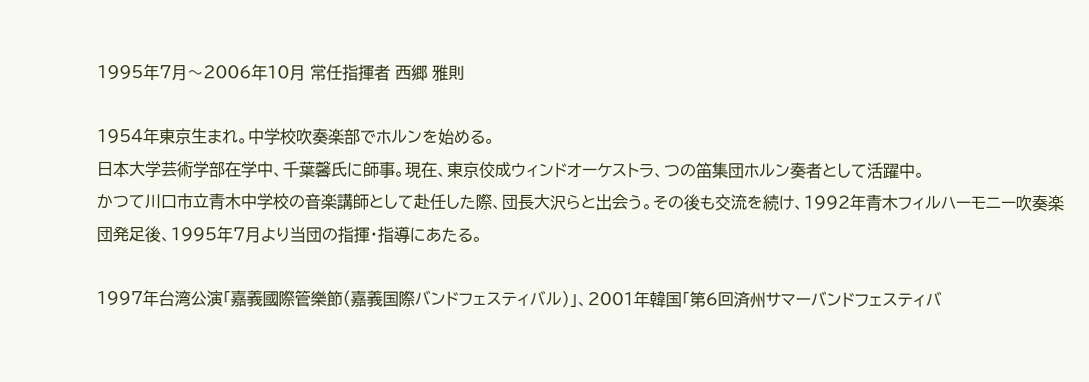1995年7月〜2006年10月 常任指揮者 西郷 雅則

1954年東京生まれ。中学校吹奏楽部でホルンを始める。
日本大学芸術学部在学中、千葉馨氏に師事。現在、東京佼成ウィンドオーケストラ、つの笛集団ホルン奏者として活躍中。
かつて川口市立青木中学校の音楽講師として赴任した際、団長大沢らと出会う。その後も交流を続け、1992年青木フィルハーモニー吹奏楽団発足後、1995年7月より当団の指揮・指導にあたる。

1997年台湾公演「嘉義國際管樂節(嘉義国際バンドフェスティバル)」、2001年韓国「第6回済州サマーバンドフェスティバ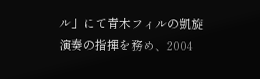ル」にて青木フィルの凱旋演奏の指揮を務め、2004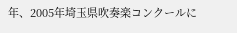年、2005年埼玉県吹奏楽コンクールに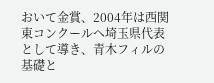おいて金賞、2004年は西関東コンクールへ埼玉県代表として導き、青木フィルの基礎と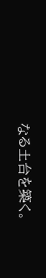なる土台を築く。